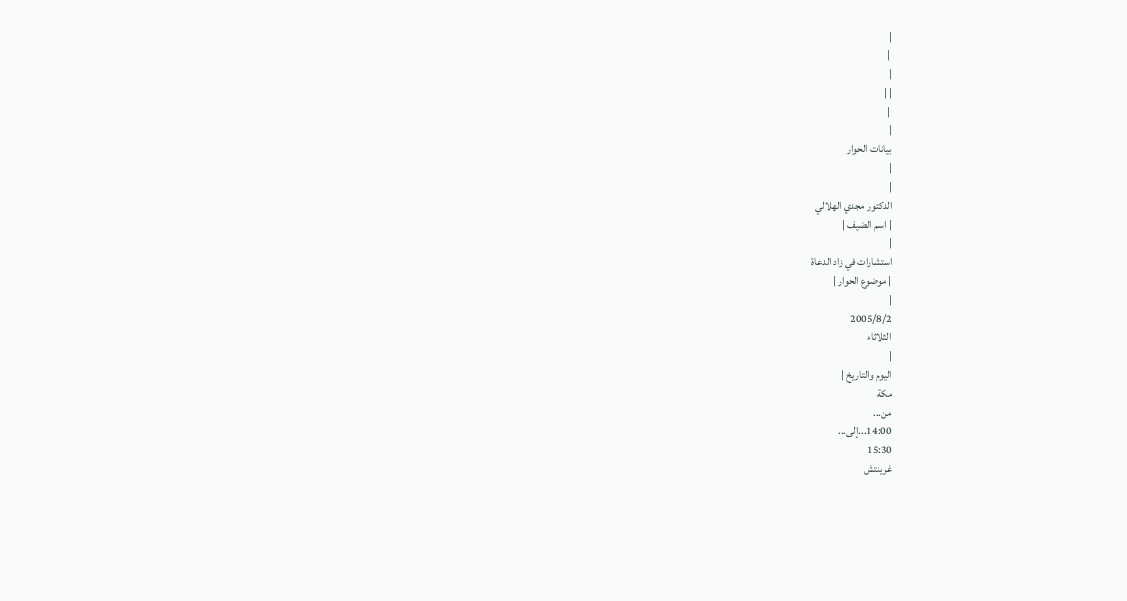|
 |
|
| |
 |
|
بيانات الحوار
|
|
الدكتور مجدي الهلالي
| اسم الضيف |
|
استشارات في زاد الدعاة
| موضوع الحوار |
|
2005/8/2
الثلاثاء
|
اليوم والتاريخ |
مكة
من...
14:00...إلى...
15:30
غرينتش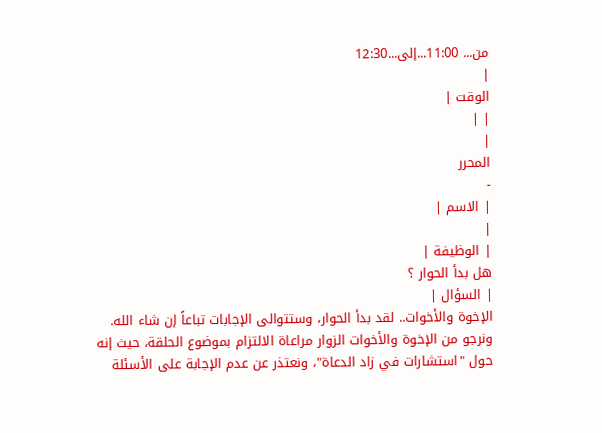من... 11:00...إلى...12:30
|
الوقت |
| |
|
المحرر
-
| الاسم |
|
| الوظيفة |
هل بدأ الحوار ؟
| السؤال |
الإخوة والأخوات.. لقد بدأ الحوار، وستتوالى الإجابات تباعاً إن شاء الله.
ونرجو من الإخوة والأخوات الزوار مراعاة الالتزام بموضوع الحلقة، حيث إنه حول "استشارات في زاد الدعاة"، ونعتذر عن عدم الإجابة على الأسئلة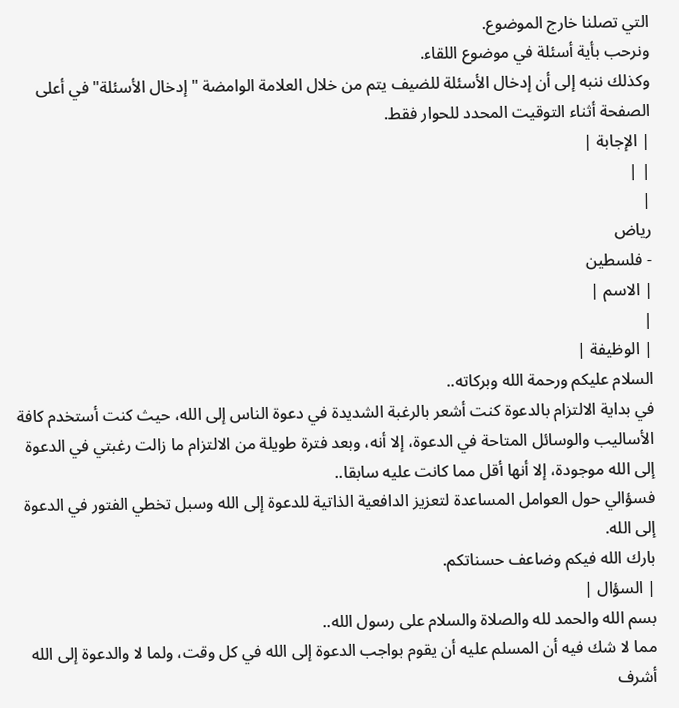التي تصلنا خارج الموضوع.
ونرحب بأية أسئلة في موضوع اللقاء.
وكذلك ننبه إلى أن إدخال الأسئلة للضيف يتم من خلال العلامة الوامضة "إدخال الأسئلة" في أعلى الصفحة أثناء التوقيت المحدد للحوار فقط.
| الإجابة |
| |
|
رياض
- فلسطين
| الاسم |
|
| الوظيفة |
السلام عليكم ورحمة الله وبركاته..
في بداية الالتزام بالدعوة كنت أشعر بالرغبة الشديدة في دعوة الناس إلى الله، حيث كنت أستخدم كافة الأساليب والوسائل المتاحة في الدعوة، إلا أنه، وبعد فترة طويلة من الالتزام ما زالت رغبتي في الدعوة إلى الله موجودة، إلا أنها أقل مما كانت عليه سابقا..
فسؤالي حول العوامل المساعدة لتعزيز الدافعية الذاتية للدعوة إلى الله وسبل تخطي الفتور في الدعوة إلى الله.
بارك الله فيكم وضاعف حسناتكم.
| السؤال |
بسم الله والحمد لله والصلاة والسلام على رسول الله..
مما لا شك فيه أن المسلم عليه أن يقوم بواجب الدعوة إلى الله في كل وقت، ولما لا والدعوة إلى الله أشرف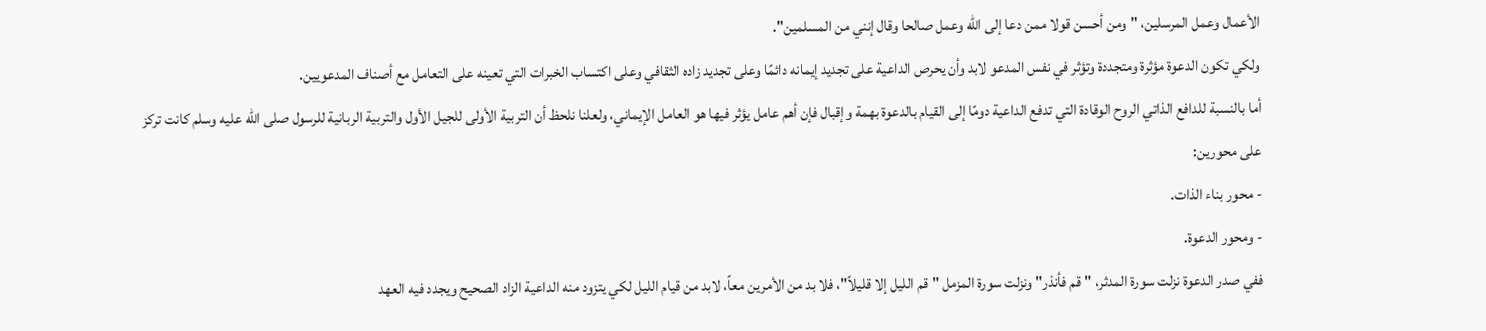الأعمال وعمل المرسلين، "ومن أحسن قولا ممن دعا إلى الله وعمل صالحا وقال إنني من المسلمين".
ولكي تكون الدعوة مؤثرة ومتجددة وتؤثر في نفس المدعو لابد وأن يحرص الداعية على تجديد إيمانه دائمًا وعلى تجديد زاده الثقافي وعلى اكتساب الخبرات التي تعينه على التعامل مع أصناف المدعويين.
أما بالنسبة للدافع الذاتي الروح الوقادة التي تدفع الداعية دومًا إلى القيام بالدعوة بهمة وإقبال فإن أهم عامل يؤثر فيها هو العامل الإيماني، ولعلنا نلحظ أن التربية الأولى للجيل الأول والتربية الربانية للرسول صلى الله عليه وسلم كانت تركز على محورين:
- محور بناء الذات.
- ومحور الدعوة.
ففي صدر الدعوة نزلت سورة المدثر، "قم فأنذر" ونزلت سورة المزمل "قم الليل إلا قليلاً"، فلا بد من الأمرين معاً، لابد من قيام الليل لكي يتزود منه الداعية الزاد الصحيح ويجدد فيه العهد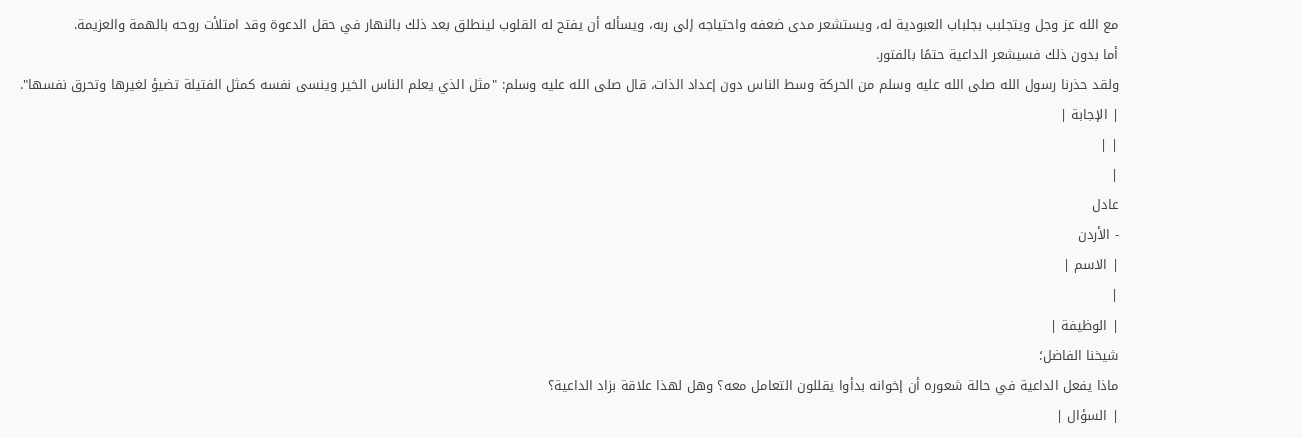مع الله عز وجل ويتجلبب بجلباب العبودية له، ويستشعر مدى ضعفه واحتياجه إلى ربه، ويسأله أن يفتح له القلوب لينطلق بعد ذلك بالنهار في حقل الدعوة وقد امتلأت روحه بالهمة والعزيمة.
أما بدون ذلك فسيشعر الداعية حتمًا بالفتور.
ولقد حذرنا رسول الله صلى الله عليه وسلم من الحركة وسط الناس دون إعداد الذات، قال صلى الله عليه وسلم: "مثل الذي يعلم الناس الخير وينسى نفسه كمثل الفتيلة تضيؤ لغيرها وتحرق نفسها".
| الإجابة |
| |
|
عادل
- الأردن
| الاسم |
|
| الوظيفة |
شيخنا الفاضل؛
ماذا يفعل الداعية في حالة شعوره أن إخوانه بدأوا يقللون التعامل معه؟ وهل لهذا علاقة بزاد الداعية؟
| السؤال |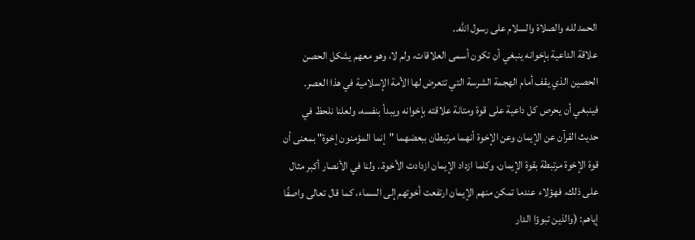الحمد لله والصلاة والسلام على رسول الله..
علاقة الداعية بإخوانه ينبغي أن تكون أسمى العلاقات، ولم لا، وهو معهم يشكل الحصن الحصين الذي يقف أمام الهجمة الشرسة التي تتعرض لها الأمة الإسلامية في هذا العصر.
فينبغي أن يحرص كل داعية على قوة ومتانة علاقته بإخوانه ويبدأ بنفسه، ولعلنا نلحظ في حديث القرآن عن الإيمان وعن الإخوة أنهما مرتبطان ببعضهما "إنما المؤمنون إخوة" بمعنى أن قوة الإخوة مرتبطة بقوة الإيمان، وكلما ازداد الإيمان ازدادت الأخوة.. ولنا في الأنصار أكبر مثال على ذلك، فهؤلاء عندما تمكن منهم الإيمان ارتفعت أخوتهم إلى السماء، كما قال تعالى واصفًا إياهم: (والذين تبوؤا الدار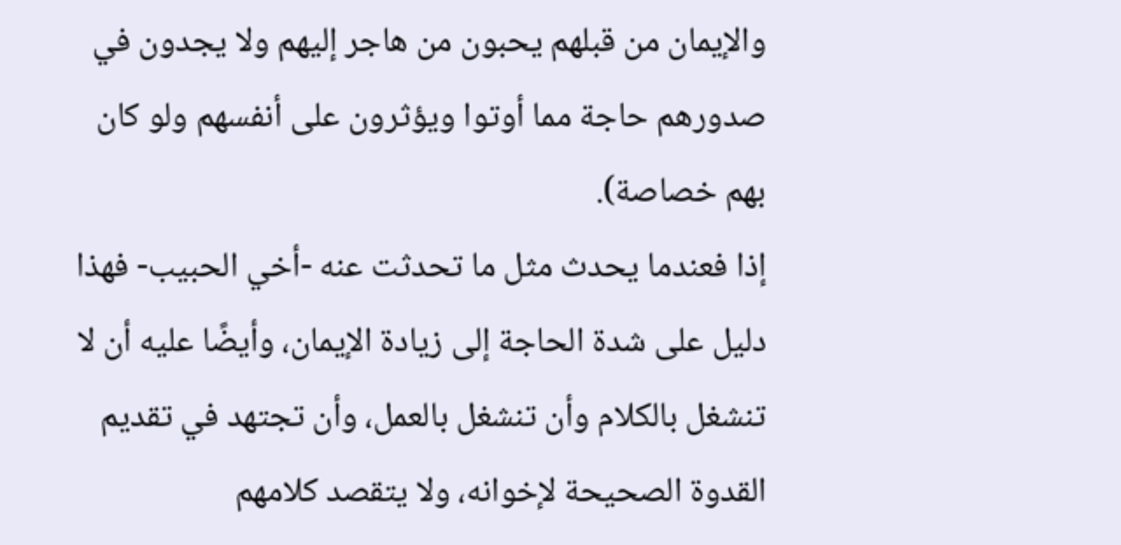والإيمان من قبلهم يحبون من هاجر إليهم ولا يجدون في صدورهم حاجة مما أوتوا ويؤثرون على أنفسهم ولو كان بهم خصاصة).
إذا فعندما يحدث مثل ما تحدثت عنه -أخي الحبيب- فهذا دليل على شدة الحاجة إلى زيادة الإيمان، وأيضًا عليه أن لا تنشغل بالكلام وأن تنشغل بالعمل، وأن تجتهد في تقديم القدوة الصحيحة لإخوانه، ولا يتقصد كلامهم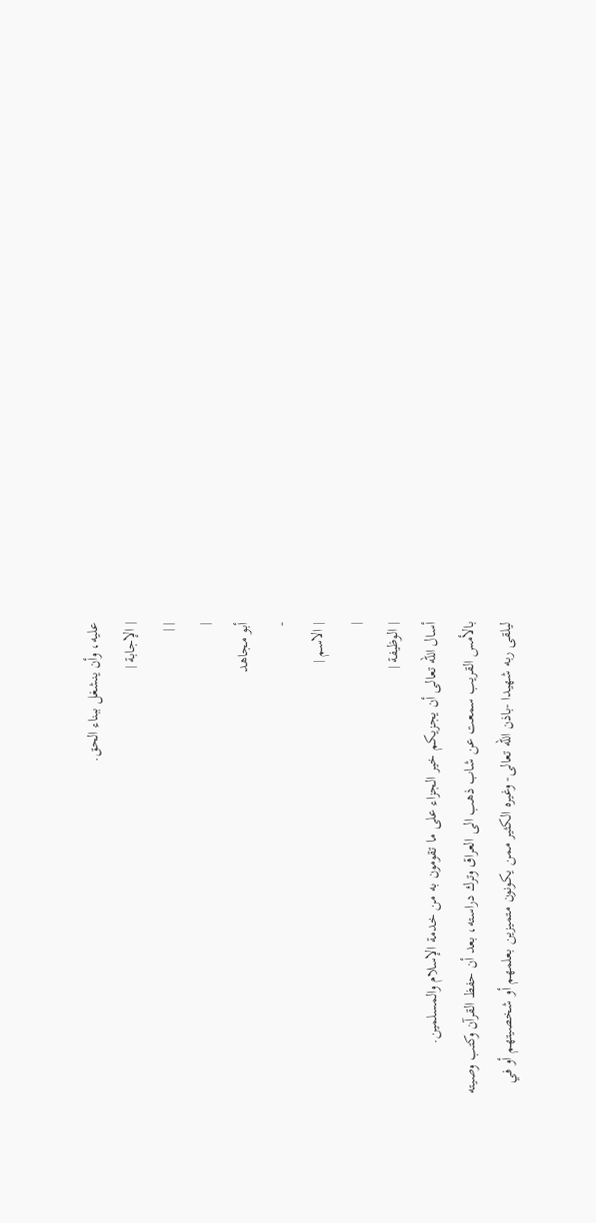عليه، وأن ينشغل ببناء الحق.
| الإجابة |
| |
|
أبو مجاهد
-
| الاسم |
|
| الوظيفة |
أسال الله تعالى أن يجزيكم خير الجزاء على ما تقومون به من خدمة الإسلام والمسلمين.
بالأمس القريب سمعت عن شاب ذهب الى العراق وترك دراسته، بعد أن حفظ القرآن وكتب وصيته ليلقى ربه شهيدا -باذن الله تعالى- وغيره الكثير ممن يكونون متميزين بعلمهم أو شخصيتهم أو في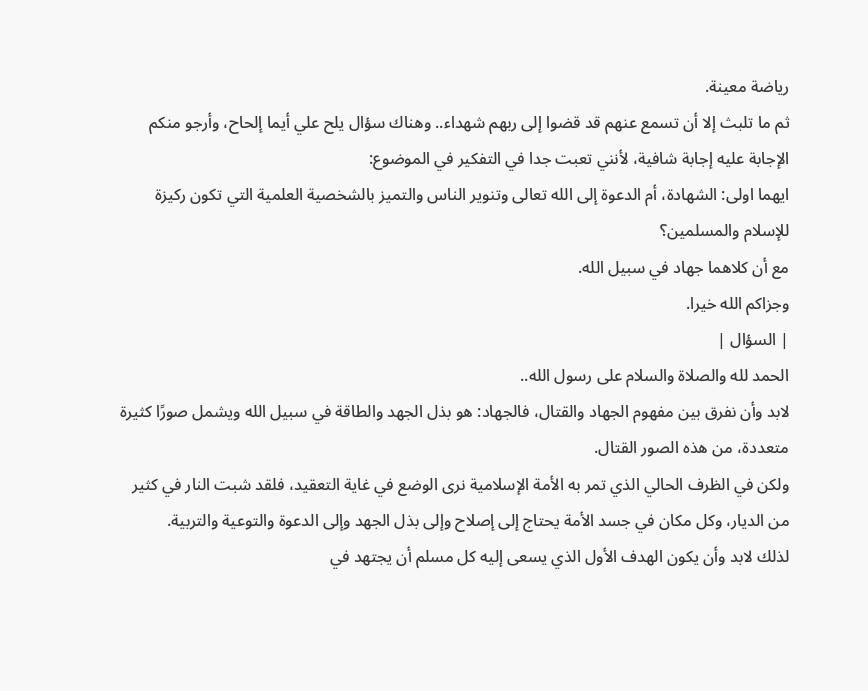رياضة معينة.
ثم ما تلبث إلا أن تسمع عنهم قد قضوا إلى ربهم شهداء.. وهناك سؤال يلح علي أيما إلحاح، وأرجو منكم الإجابة عليه إجابة شافية، لأنني تعبت جدا في التفكير في الموضوع:
ايهما اولى: الشهادة، أم الدعوة إلى الله تعالى وتنوير الناس والتميز بالشخصية العلمية التي تكون ركيزة للإسلام والمسلمين؟
مع أن كلاهما جهاد في سبيل الله.
وجزاكم الله خيرا.
| السؤال |
الحمد لله والصلاة والسلام على رسول الله..
لابد وأن نفرق بين مفهوم الجهاد والقتال، فالجهاد: هو بذل الجهد والطاقة في سبيل الله ويشمل صورًا كثيرة متعددة، من هذه الصور القتال.
ولكن في الظرف الحالي الذي تمر به الأمة الإسلامية نرى الوضع في غاية التعقيد، فلقد شبت النار في كثير من الديار، وكل مكان في جسد الأمة يحتاج إلى إصلاح وإلى بذل الجهد وإلى الدعوة والتوعية والتربية.
لذلك لابد وأن يكون الهدف الأول الذي يسعى إليه كل مسلم أن يجتهد في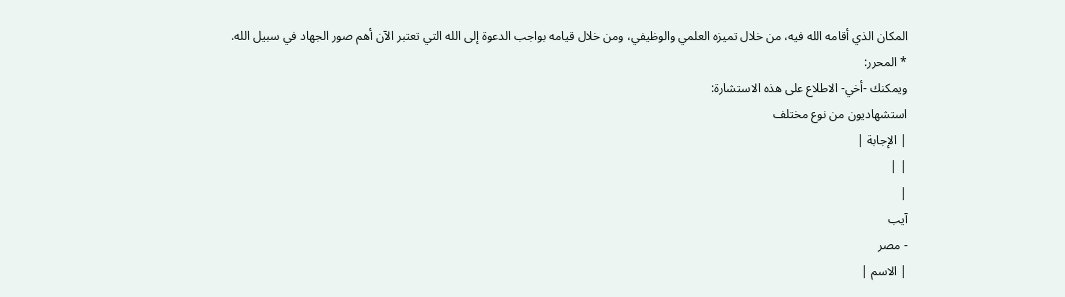المكان الذي أقامه الله فيه، من خلال تميزه العلمي والوظيفي، ومن خلال قيامه بواجب الدعوة إلى الله التي تعتبر الآن أهم صور الجهاد في سبيل الله.
* المحرر:
ويمكنك -أخي- الاطلاع على هذه الاستشارة:
استشهاديون من نوع مختلف
| الإجابة |
| |
|
آيب
- مصر
| الاسم |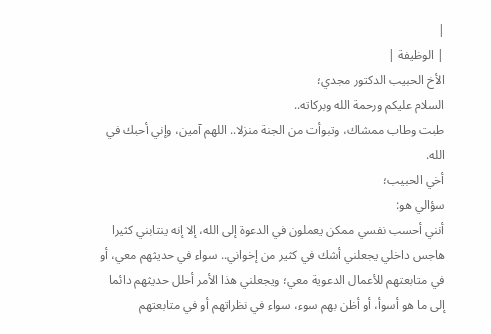|
| الوظيفة |
الأخ الحبيب الدكتور مجدي؛
السلام عليكم ورحمة الله وبركاته..
طبت وطاب ممشاك، وتبوأت من الجنة منزلا.. اللهم آمين، وإني أحبك في الله.
أخي الحبيب؛
سؤالي هو:
أنني أحسب نفسي ممكن يعملون في الدعوة إلى الله، إلا إنه ينتابني كثيرا هاجس داخلي يجعلني أشك في كثير من إخواني.. سواء في حديثهم معي، أو في متابعتهم للأعمال الدعوية معي؛ ويجعلني هذا الأمر أحلل حديثهم دائما إلى ما هو أسوأ، أو أظن بهم سوء، سواء في نظراتهم أو في متابعتهم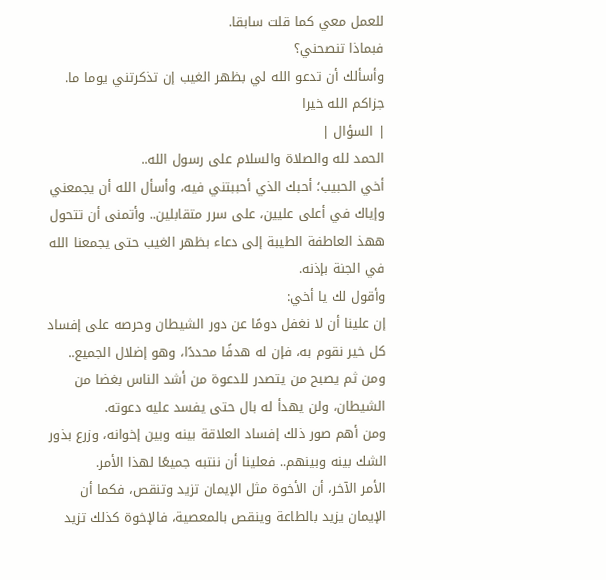للعمل معي كما قلت سابقا.
فبماذا تنصحني؟
وأسألك أن تدعو الله لي بظهر الغيب إن تذكرتني يوما ما.
جزاكم الله خيرا
| السؤال |
الحمد لله والصلاة والسلام على رسول الله..
أخي الحبيب؛ أحبك الذي أحببتني فيه، وأسأل الله أن يجمعني وإياك في أعلى عليين، على سرر متقابلين.. وأتمنى أن تتحول ههذ العاطفة الطيبة إلى دعاء بظهر الغيب حتى يجمعنا الله في الجنة بإذنه.
وأقول لك يا أخي:
إن علينا أن لا نغفل دومًا عن دور الشيطان وحرصه على إفساد كل خير نقوم به، فإن له هدفًا محددًا، وهو إضلال الجميع.. ومن ثم يصبح من يتصدر للدعوة من أشد الناس بغضا من الشيطان، ولن يهدأ له بال حتى يفسد عليه دعوته.
ومن أهم صور ذلك إفساد العلاقة بينه وبين إخوانه، وزرع بذور الشك بينه وبينهم.. فعلينا أن ننتبه جميعًا لهذا الأمر.
الأمر الآخر، أن الأخوة مثل الإيمان تزيد وتنقص، فكما أن الإيمان يزيد بالطاعة وينقص بالمعصية، فالإخوة كذلك تزيد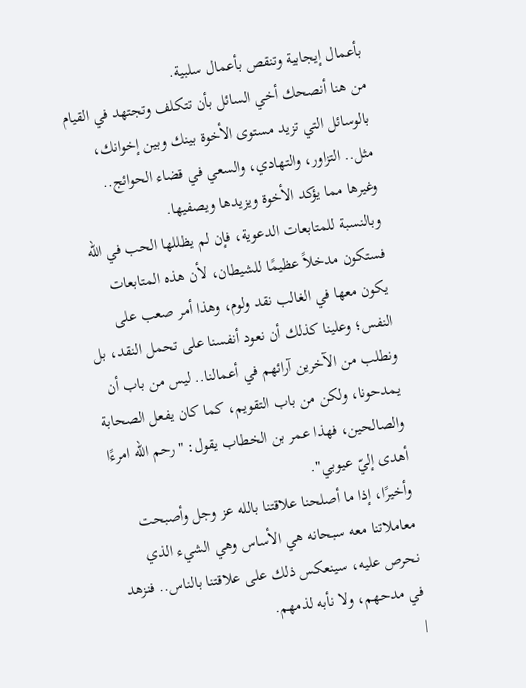بأعمال إيجابية وتنقص بأعمال سلبية.
من هنا أنصحك أخي السائل بأن تتكلف وتجتهد في القيام بالوسائل التي تزيد مستوى الأخوة بينك وبين إخوانك، مثل.. التزاور، والتهادي، والسعي في قضاء الحوائج.. وغيرها مما يؤكد الأخوة ويزيدها ويصفيها.
وبالنسبة للمتابعات الدعوية، فإن لم يظللها الحب في الله فستكون مدخلاً عظيمًا للشيطان، لأن هذه المتابعات يكون معها في الغالب نقد ولوم، وهذا أمر صعب على النفس؛ وعلينا كذلك أن نعود أنفسنا على تحمل النقد، بل ونطلب من الآخرين آرائهم في أعمالنا.. ليس من باب أن يمدحونا، ولكن من باب التقويم، كما كان يفعل الصحابة والصالحين، فهذا عمر بن الخطاب يقول: "رحم الله امرءًا أهدى إليّ عيوبي".
وأخيرًا، إذا ما أصلحنا علاقتنا بالله عز وجل وأصبحت معاملاتنا معه سبحانه هي الأساس وهي الشيء الذي نحرص عليه، سينعكس ذلك على علاقتنا بالناس.. فنزهد في مدحهم، ولا نأبه لذمهم.
|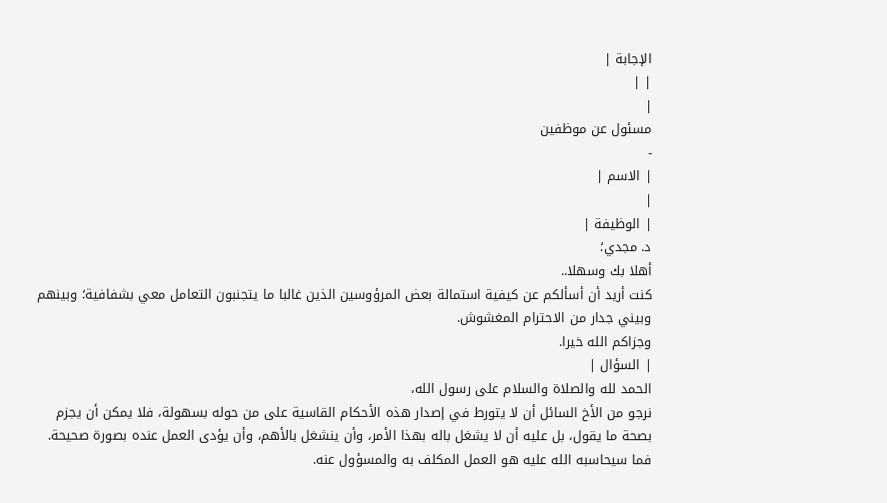الإجابة |
| |
|
مسئول عن موظفين
-
| الاسم |
|
| الوظيفة |
د. مجدي؛
أهلا بك وسهلا..
كنت أريد أن أسألكم عن كيفية استمالة بعض المرؤوسين الذين غالبا ما يتجنبون التعامل معي بشفافية؛ وبينهم وبيني جدار من الاحترام المغشوش.
وجزاكم الله خيرا.
| السؤال |
الحمد لله والصلاة والسلام على رسول الله،
نرجو من الأخ السائل أن لا يتورط في إصدار هذه الأحكام القاسية على من حوله بسهولة، فلا يمكن أن يجزم بصحة ما يقول، بل عليه أن لا يشغل باله بهذا الأمر، وأن ينشغل بالأهم، وأن يؤدى العمل عنده بصورة صحيحة.
فما سيحاسبه الله عليه هو العمل المكلف به والمسؤول عنه.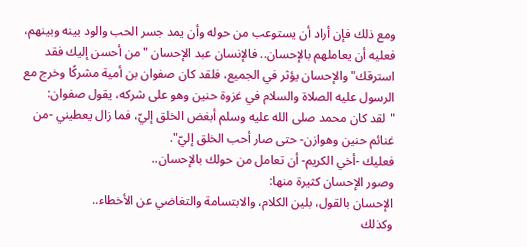ومع ذلك فإن أراد أن يستوعب من حوله وأن يمد جسر الحب والود بينه وبينهم، فعليه أن يعاملهم بالإحسان.. فالإنسان عبد الإحسان "من أحسن إليك فقد استرقك" والإحسان يؤثر في الجميع، فلقد كان صفوان بن أمية مشركًا وخرج مع الرسول عليه الصلاة والسلام في غزوة حنين وهو على شركه، يقول صفوان: "لقد كان محمد صلى الله عليه وسلم أبغض الخلق إليّ، فما زال يعطيني -من غنائم حنين وهوازن- حتى صار أحب الخلق إليّ".
فعليك -أخي الكريم- أن تعامل من حولك بالإحسان..
وصور الإحسان كثيرة منها:
الإحسان بالقول، بلين الكلام، والابتسامة والتغاضي عن الأخطاء..
وكذلك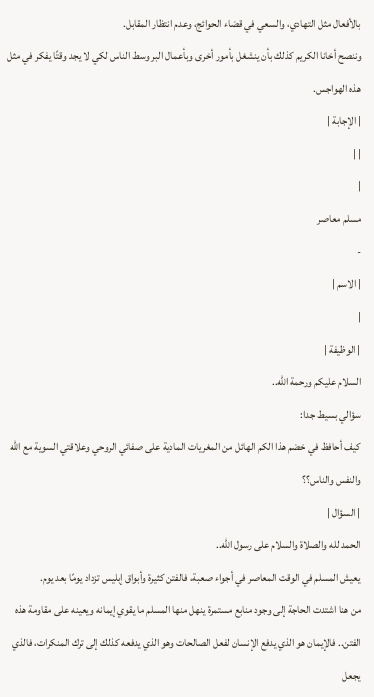بالأفعال مثل التهادي، والسعي في قضاء الحوائج، وعدم انتظار المقابل.
وننصح أخانا الكريم كذلك بأن ينشغل بأمور أخرى وبأعمال البر وسط الناس لكي لا يجد وقتًا يفكر في مثل هذه الهواجس.
| الإجابة |
| |
|
مسلم معاصر
-
| الاسم |
|
| الوظيفة |
السلام عليكم ورحمة الله..
سؤالي بسيط جدا:
كيف أحافظ في خضم هذا الكم الهائل من المغريات المادية على صفائي الروحي وعلاقتي السوية مع الله والنفس والناس؟؟
| السؤال |
الحمد لله والصلاة والسلام على رسول الله..
يعيش المسلم في الوقت المعاصر في أجواء صعبة، فالفتن كثيرة وأبواق إبليس تزداد يومًا بعد يوم.
من هنا اشتدت الحاجة إلى وجود منابع مستمرة ينهل منها المسلم ما يقوي إيمانه ويعينه على مقاومة هذه الفتن.. فالإيمان هو الذي يدفع الإنسان لفعل الصالحات وهو الذي يدفعه كذلك إلى ترك المنكرات، فالذي يجعل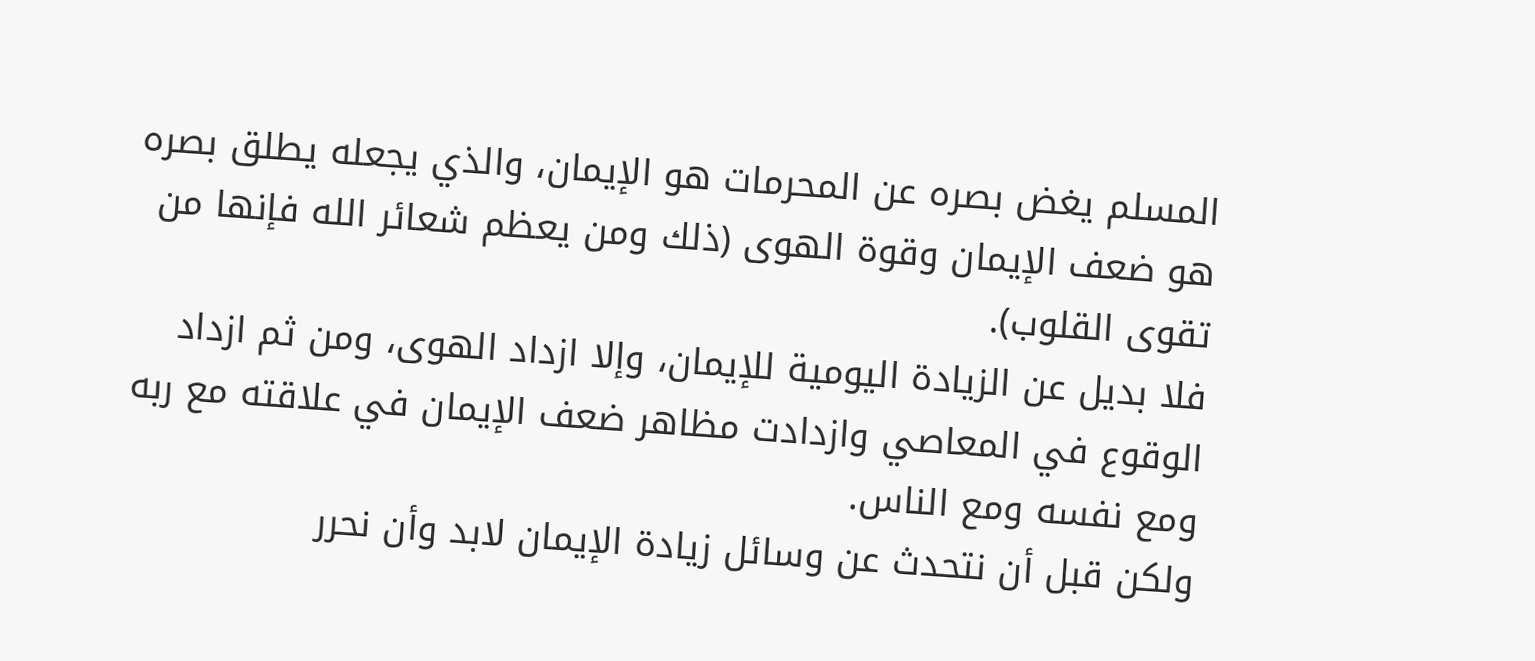المسلم يغض بصره عن المحرمات هو الإيمان، والذي يجعله يطلق بصره هو ضعف الإيمان وقوة الهوى (ذلك ومن يعظم شعائر الله فإنها من تقوى القلوب).
فلا بديل عن الزيادة اليومية للإيمان، وإلا ازداد الهوى، ومن ثم ازداد الوقوع في المعاصي وازدادت مظاهر ضعف الإيمان في علاقته مع ربه ومع نفسه ومع الناس.
ولكن قبل أن نتحدث عن وسائل زيادة الإيمان لابد وأن نحرر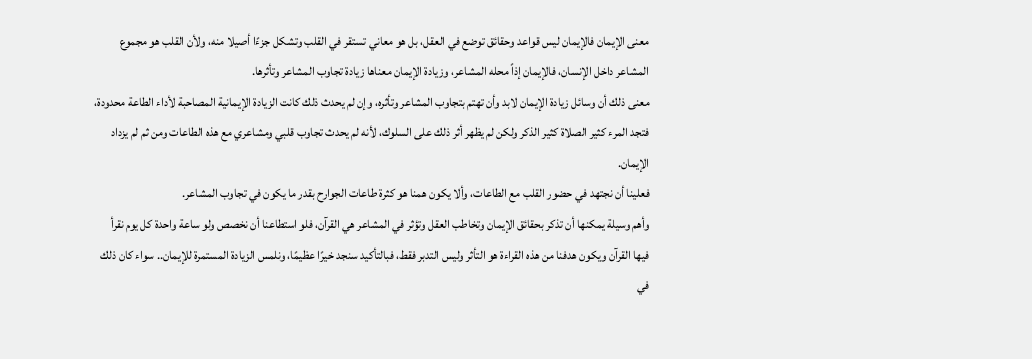معنى الإيمان فالإيمان ليس قواعد وحقائق توضع في العقل، بل هو معاني تستقر في القلب وتشكل جزءًا أصيلا منه، ولأن القلب هو مجموع المشاعر داخل الإنسان، فالإيمان إذاً محله المشاعر، وزيادة الإيمان معناها زيادة تجاوب المشاعر وتأثرها.
معنى ذلك أن وسائل زيادة الإيمان لابد وأن تهتم بتجاوب المشاعر وتأثره، وإن لم يحدث ذلك كانت الزيادة الإيمانية المصاحبة لأداء الطاعة محدودة، فتجد المرء كثير الصلاة كثير الذكر ولكن لم يظهر أثر ذلك على السلوك، لأنه لم يحدث تجاوب قلبي ومشاعري مع هذه الطاعات ومن ثم لم يزداد الإيمان.
فعلينا أن نجتهد في حضور القلب مع الطاعات، وألا يكون همنا هو كثرة طاعات الجوارح بقدر ما يكون في تجاوب المشاعر.
وأهم وسيلة يمكنها أن تذكر بحقائق الإيمان وتخاطب العقل وتؤثر في المشاعر هي القرآن، فلو استطاعنا أن نخصص ولو ساعة واحدة كل يوم نقرأ فيها القرآن ويكون هدفنا من هذه القراءة هو التأثر وليس التدبر فقط، فبالتأكيد سنجد خيرًا عظيمًا، ونلمس الزيادة المستمرة للإيمان.. سواء كان ذلك في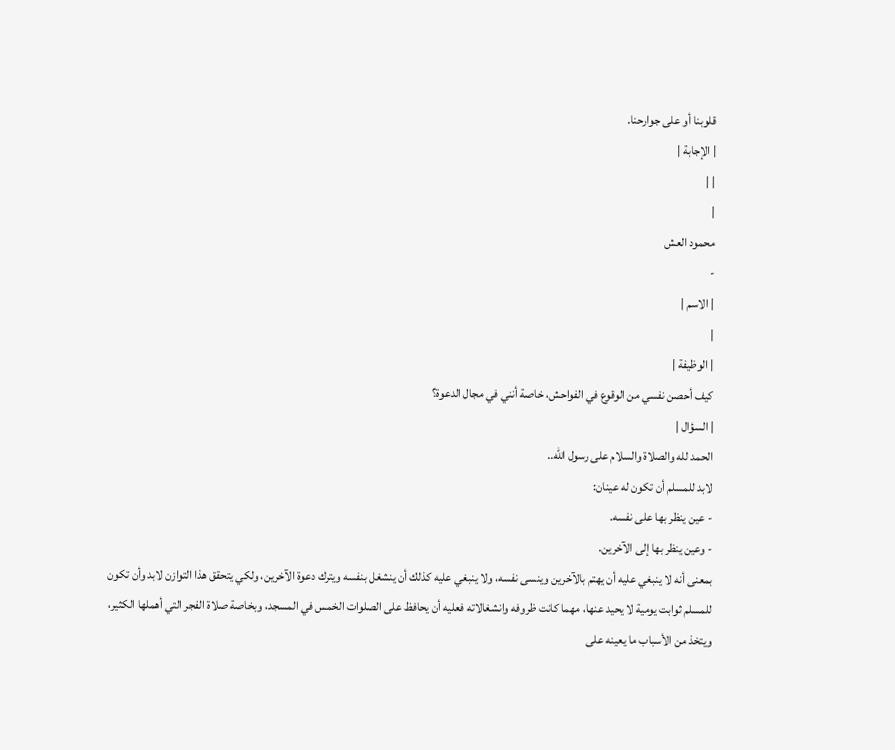قلوبنا أو على جوارحنا.
| الإجابة |
| |
|
محمود العش
-
| الاسم |
|
| الوظيفة |
كيف أحصن نفسي من الوقوع في الفواحش، خاصة أنني في مجال الدعوة؟
| السؤال |
الحمد لله والصلاة والسلام على رسول الله..
لابد للمسلم أن تكون له عينان:
- عين ينظر بها على نفسه.
- وعين ينظر بها إلى الآخرين.
بمعنى أنه لا ينبغي عليه أن يهتم بالآخرين وينسى نفسه، ولا ينبغي عليه كذلك أن ينشغل بنفسه ويترك دعوة الآخرين، ولكي يتحقق هذا التوازن لابد وأن تكون للمسلم ثوابت يومية لا يحيد عنها، مهما كانت ظروفه وانشغالاته فعليه أن يحافظ على الصلوات الخمس في المسجد، وبخاصة صلاة الفجر التي أهملها الكثير، ويتخذ من الأسباب ما يعينه على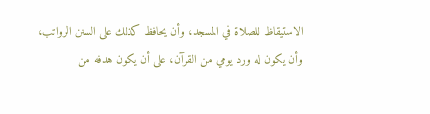الاستيقاظ للصلاة في المسجد، وأن يحافظ كذلك على السنن الرواتب، وأن يكون له ورد يومي من القرآن، على أن يكون هدفه من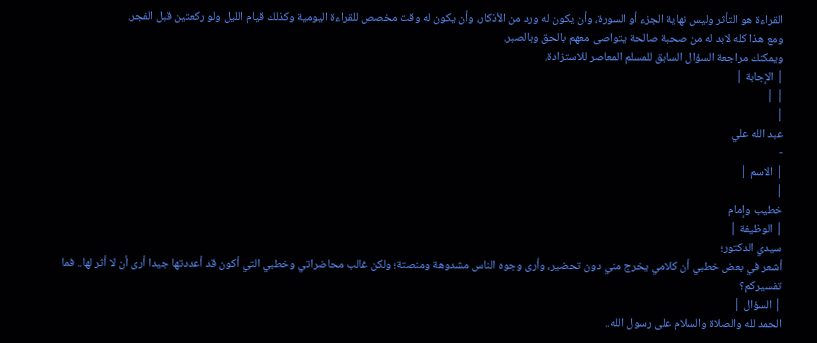القراءة هو التأثر وليس نهاية الجزء أو السورة، وأن يكون له ورد من الأذكار، وأن يكون له وقت مخصص للقراءة اليومية وكذلك قيام الليل ولو ركعتين قبل الفجر.
ومع هذا كله لابد له من صحبة صالحة يتواصى معهم بالحق وبالصبر.
ويمكنك مراجعة السؤال السابق للمسلم المعاصر للاستزادة.
| الإجابة |
| |
|
عبد الله علي
-
| الاسم |
|
خطيب وإمام
| الوظيفة |
سيدي الدكتور؛
أشعر في بعض خطبي أن كلامي يخرج مني دون تحضير، وأرى وجوه الناس مشدوهة ومنصتة؛ ولكن غالب محاضراتي وخطبي التي أكون قد أعددتها جيدا أرى أن لا أثر لها.. فما تفسيركم؟
| السؤال |
الحمد لله والصلاة والسلام على رسول الله..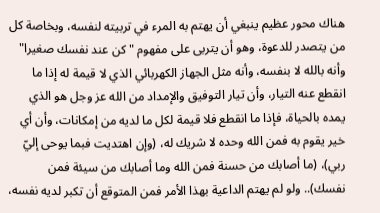هناك محور عظيم ينبغي أن يهتم به المرء في تربيته لنفسه، وبخاصة كل من يتصدر للدعوة، وهو أن يتربى على مفهوم "كن عند نفسك صغيرا" وأنه بالله لا بنفسه، وأنه مثل الجهاز الكهربائي الذي لا قيمة له إذا ما انقطع عنه التيار، وأن تيار التوفيق والإمداد من الله عز وجل هو الذي يمده بالحياة، فإذا ما انقطع فلا قيمة لكل ما لديه من إمكانات، وأن أي خير يقوم به فمن الله وحده لا شريك له، (وإن اهتديت فبما يوحى إليّ ربي)، (ما أصابك من حسنة فمن الله وما أصابك من سيئة فمن نفسك).. ولو لم يهتم الداعية بهذا الأمر فمن المتوقع أن تكبر لديه نفسه،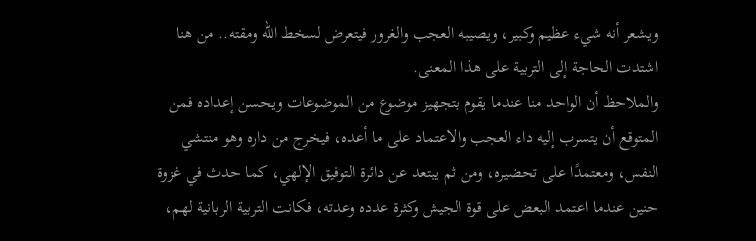ويشعر أنه شيء عظيم وكبير، ويصيبه العجب والغرور فيتعرض لسخط الله ومقته.. من هنا اشتدت الحاجة إلى التربية على هذا المعنى.
والملاحظ أن الواحد منا عندما يقوم بتجهيز موضوع من الموضوعات ويحسن إعداده فمن المتوقع أن يتسرب إليه داء العجب والاعتماد على ما أعده، فيخرج من داره وهو منتشي النفس، ومعتمدًا على تحضيره، ومن ثم يبتعد عن دائرة التوفيق الإلهي، كما حدث في غزوة حنين عندما اعتمد البعض على قوة الجيش وكثرة عدده وعدته، فكانت التربية الربانية لهم،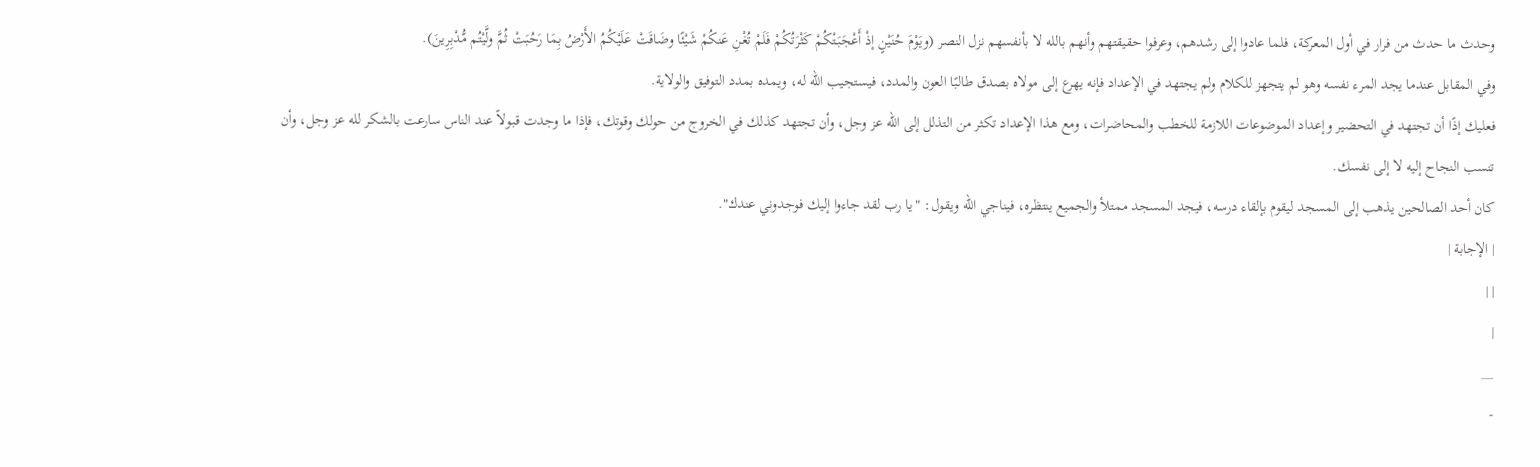وحدث ما حدث من فرار في أول المعركة، فلما عادوا إلى رشدهم، وعرفوا حقيقتهم وأنهم بالله لا بأنفسهم نزل النصر (ويَوْمَ حُنَيْنٍ إذْ أَعْجَبَتْكُمْ كَثْرَتُكُمْ فَلَمْ تُغْنِ عَنكُمْ شَيْئًا وضَاقَتْ عَلَيْكُمُ الأَرْضُ بِمَا رَحُبَتْ ثُمَّ ولَّيْتُم مُّدْبِرِينَ).
وفي المقابل عندما يجد المرء نفسه وهو لم يتجهز للكلام ولم يجتهد في الإعداد فإنه يهرع إلى مولاه بصدق طالبًا العون والمدد، فيستجيب الله له، ويمده بمدد التوفيق والولاية.
فعليك إذًا أن تجتهد في التحضير وإعداد الموضوعات اللازمة للخطب والمحاضرات، ومع هذا الإعداد تكثر من التذلل إلى الله عز وجل، وأن تجتهد كذلك في الخروج من حولك وقوتك، فإذا ما وجدت قبولاً عند الناس سارعت بالشكر لله عز وجل، وأن تنسب النجاح إليه لا إلى نفسك.
كان أحد الصالحين يذهب إلى المسجد ليقوم بإلقاء درسه، فيجد المسجد ممتلأ والجميع ينتظره، فيناجي الله ويقول: "يا رب لقد جاءوا إليك فوجدوني عندك".
| الإجابة |
| |
|
__
-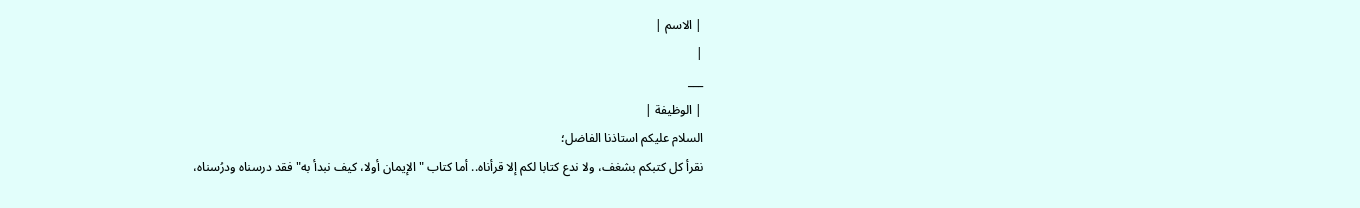| الاسم |
|
___
| الوظيفة |
السلام عليكم استاذنا الفاضل؛
نقرأ كل كتبكم بشغف، ولا ندع كتابا لكم إلا قرأناه.. أما كتاب "الإيمان أولا، كيف نبدأ به" فقد درسناه ودرُسناه،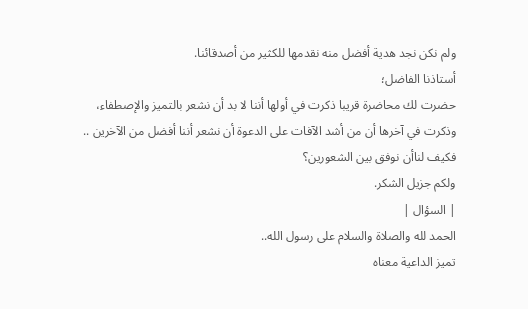ولم نكن نجد هدية أفضل منه نقدمها للكثير من أصدقائنا.
أستاذنا الفاضل؛
حضرت لك محاضرة قريبا ذكرت في أولها أننا لا بد أن نشعر بالتميز والإصطفاء،
وذكرت في آخرها أن من أشد الآفات على الدعوة أن نشعر أننا أفضل من الآخرين ..
فكيف لناأن نوفق بين الشعورين؟
ولكم جزيل الشكر.
| السؤال |
الحمد لله والصلاة والسلام على رسول الله..
تميز الداعية معناه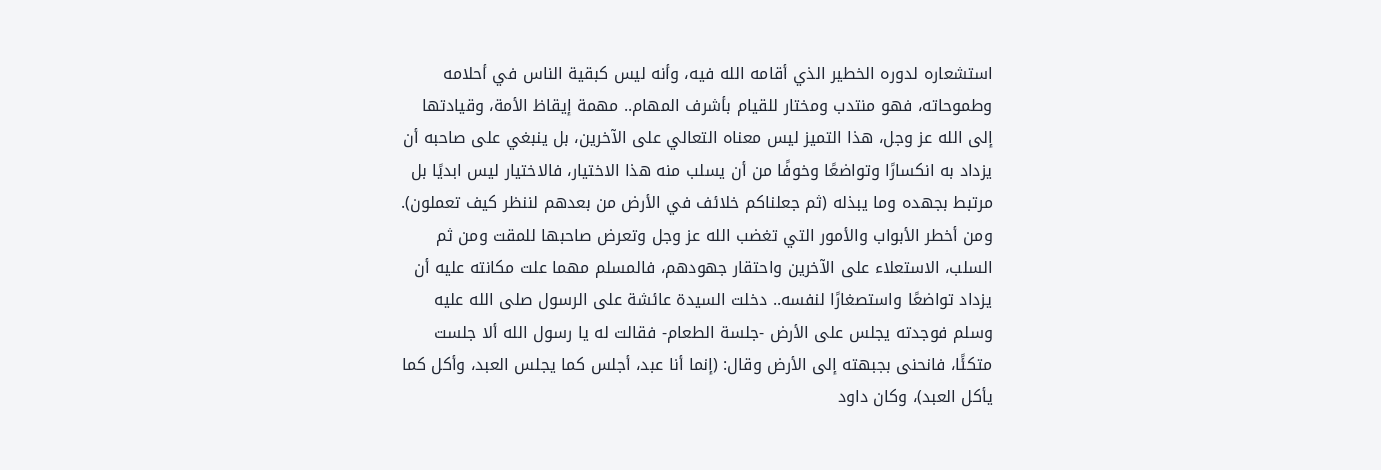استشعاره لدوره الخطير الذي أقامه الله فيه، وأنه ليس كبقية الناس في أحلامه وطموحاته، فهو منتدب ومختار للقيام بأشرف المهام.. مهمة إيقاظ الأمة، وقيادتها إلى الله عز وجل، هذا التميز ليس معناه التعالي على الآخرين، بل ينبغي على صاحبه أن يزداد به انكسارًا وتواضعًا وخوفًا من أن يسلب منه هذا الاختيار، فالاختيار ليس ابديًا بل مرتبط بجهده وما يبذله (ثم جعلناكم خلائف في الأرض من بعدهم لننظر كيف تعملون).
ومن أخطر الأبواب والأمور التي تغضب الله عز وجل وتعرض صاحبها للمقت ومن ثم السلب، الاستعلاء على الآخرين واحتقار جهودهم، فالمسلم مهما علت مكانته عليه أن يزداد تواضعًا واستصغارًا لنفسه.. دخلت السيدة عائشة على الرسول صلى الله عليه وسلم فوجدته يجلس على الأرض -جلسة الطعام- فقالت له يا رسول الله ألا جلست متكئًا، فانحنى بجبهته إلى الأرض وقال: (إنما أنا عبد، أجلس كما يجلس العبد، وأكل كما يأكل العبد)، وكان داود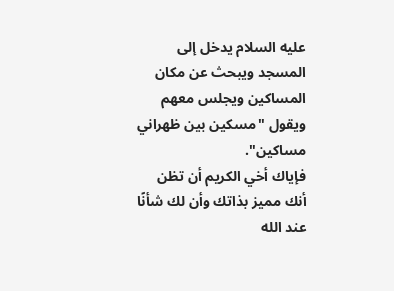عليه السلام يدخل إلى المسجد ويبحث عن مكان المساكين ويجلس معهم ويقول "مسكين بين ظهراني مساكين".
فإياك أخي الكريم أن تظن أنك مميز بذاتك وأن لك شأنًا عند الله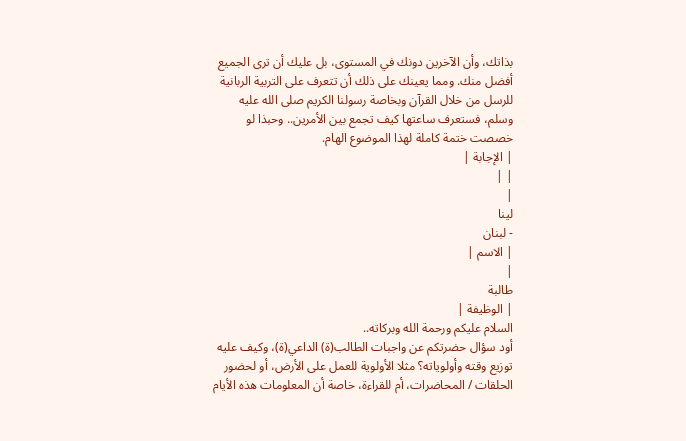بذاتك، وأن الآخرين دونك في المستوى، بل عليك أن ترى الجميع أفضل منك. ومما يعينك على ذلك أن تتعرف على التربية الربانية للرسل من خلال القرآن وبخاصة رسولنا الكريم صلى الله عليه وسلم، فستعرف ساعتها كيف تجمع بين الأمرين.. وحبذا لو خصصت ختمة كاملة لهذا الموضوع الهام.
| الإجابة |
| |
|
لينا
- لبنان
| الاسم |
|
طالبة
| الوظيفة |
السلام عليكم ورحمة الله وبركاته..
أود سؤال حضرتكم عن واجبات الطالب(ة) الداعي(ة)، وكيف عليه توزيع وقته وأولوياته؟ مثلا الأولوية للعمل على الأرض، أو لحضور الحلقات / المحاضرات، أم للقراءة، خاصة أن المعلومات هذه الأيام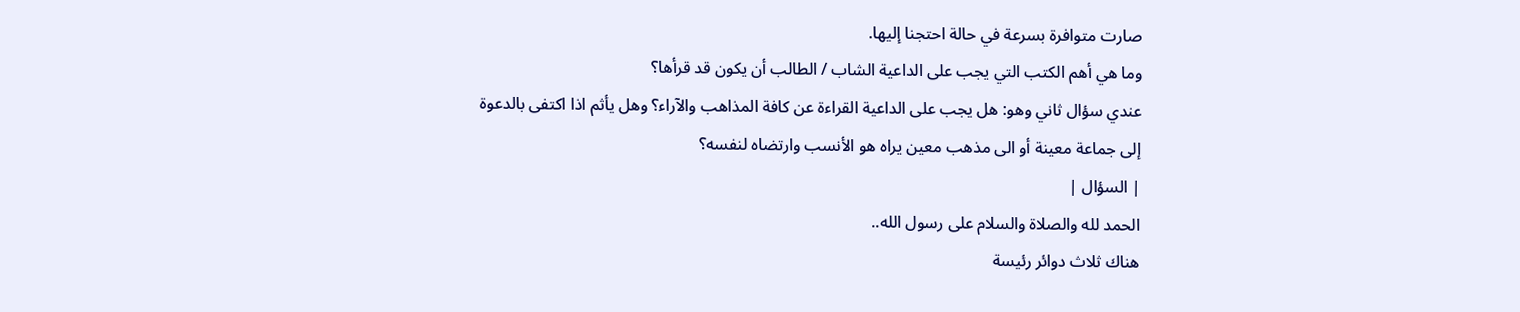صارت متوافرة بسرعة في حالة احتجنا إليها.
وما هي أهم الكتب التي يجب على الداعية الشاب / الطالب أن يكون قد قرأها؟
عندي سؤال ثاني وهو: هل يجب على الداعية القراءة عن كافة المذاهب والآراء؟ وهل يأثم اذا اكتفى بالدعوة إلى جماعة معينة أو الى مذهب معين يراه هو الأنسب وارتضاه لنفسه؟
| السؤال |
الحمد لله والصلاة والسلام على رسول الله..
هناك ثلاث دوائر رئيسة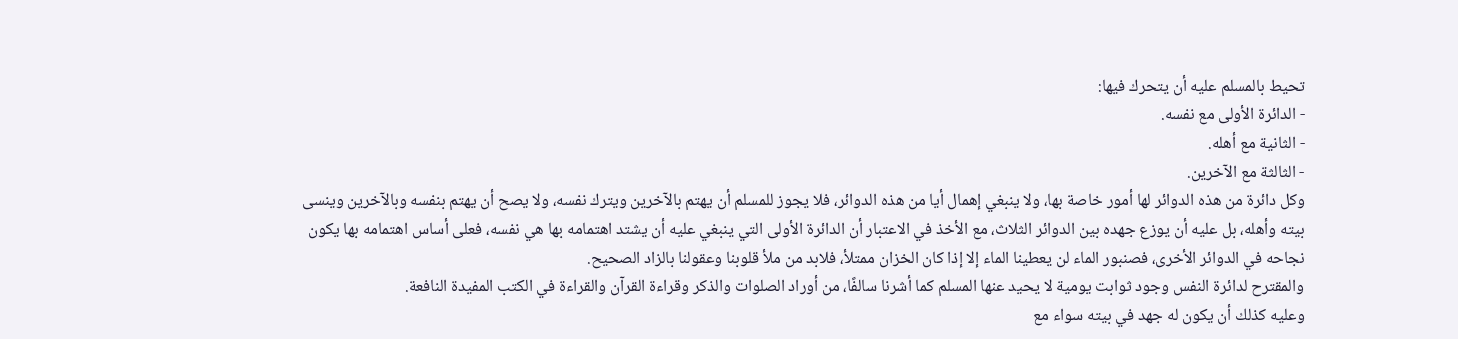تحيط بالمسلم عليه أن يتحرك فيها:
- الدائرة الأولى مع نفسه.
- الثانية مع أهله.
- الثالثة مع الآخرين.
وكل دائرة من هذه الدوائر لها أمور خاصة بها، ولا ينبغي إهمال أيا من هذه الدوائر، فلا يجوز للمسلم أن يهتم بالآخرين ويترك نفسه، ولا يصح أن يهتم بنفسه وبالآخرين وينسى بيته وأهله، بل عليه أن يوزع جهده بين الدوائر الثلاث، مع الأخذ في الاعتبار أن الدائرة الأولى التي ينبغي عليه أن يشتد اهتمامه بها هي نفسه، فعلى أساس اهتمامه بها يكون نجاحه في الدوائر الأخرى، فصنبور الماء لن يعطينا الماء إلا إذا كان الخزان ممتلأ، فلابد من ملأ قلوبنا وعقولنا بالزاد الصحيح.
والمقترح لدائرة النفس وجود ثوابت يومية لا يحيد عنها المسلم كما أشرنا سالفًا، من أوراد الصلوات والذكر وقراءة القرآن والقراءة في الكتب المفيدة النافعة.
وعليه كذلك أن يكون له جهد في بيته سواء مع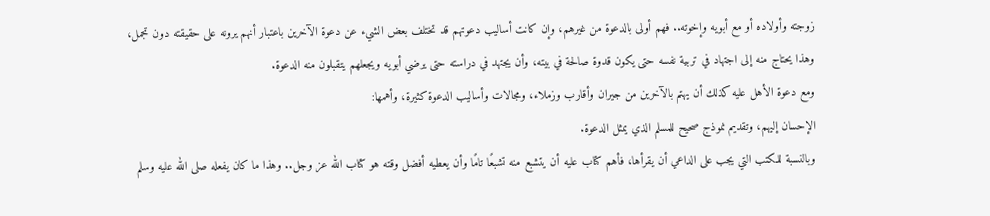زوجته وأولاده أو مع أبويه وإخوته.. فهم أولى بالدعوة من غيرهم، وإن كانت أساليب دعوتهم قد تختلف بعض الشيء عن دعوة الآخرين باعتبار أنهم يرونه على حقيقته دون تجمل، وهذا يحتاج منه إلى اجتهاد في تربية نفسه حتى يكون قدوة صالحة في بيته، وأن يجتهد في دراسته حتى يرضي أبويه ويجعلهم يتقبلون منه الدعوة.
ومع دعوة الأهل عليه كذلك أن يهتم بالآخرين من جيران وأقارب وزملاء، ومجالات وأساليب الدعوة كثيرة، وأهمها:
الإحسان إليهم، وتقديم نموذج صحيح للمسلم الذي يمثل الدعوة.
وبالنسبة للكتب التي يجب على الداعي أن يقرأها، فأهم كتاب عليه أن يتشبع منه تشبعًا تامًا وأن يعطيه أفضل وقته هو كتاب الله عز وجل.. وهذا ما كان يفعله صلى الله عليه وسلم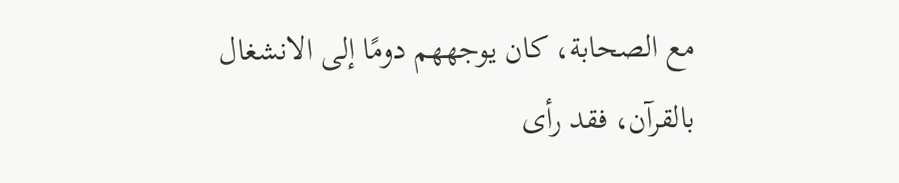مع الصحابة، كان يوجههم دومًا إلى الانشغال بالقرآن، فقد رأى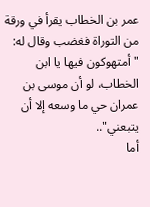عمر بن الخطاب يقرأ في ورقة من التوراة فغضب وقال له: "أمتهوكون فيها يا ابن الخطاب، لو أن موسى بن عمران حي ما وسعه إلا أن يتبعني"..
أما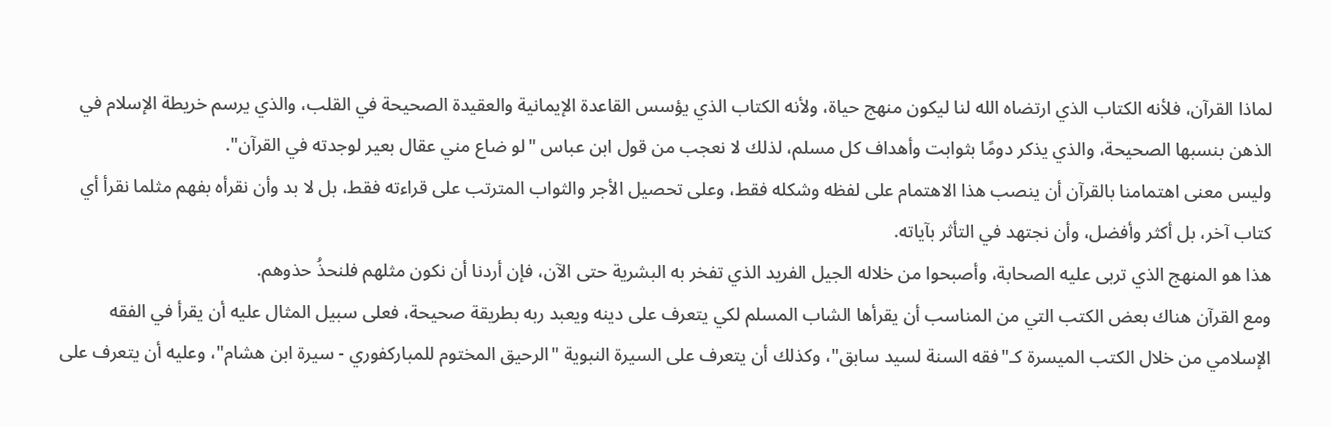لماذا القرآن، فلأنه الكتاب الذي ارتضاه الله لنا ليكون منهج حياة، ولأنه الكتاب الذي يؤسس القاعدة الإيمانية والعقيدة الصحيحة في القلب، والذي يرسم خريطة الإسلام في الذهن بنسبها الصحيحة، والذي يذكر دومًا بثوابت وأهداف كل مسلم، لذلك لا نعجب من قول ابن عباس "لو ضاع مني عقال بعير لوجدته في القرآن".
وليس معنى اهتمامنا بالقرآن أن ينصب هذا الاهتمام على لفظه وشكله فقط، وعلى تحصيل الأجر والثواب المترتب على قراءته فقط، بل لا بد وأن نقرأه بفهم مثلما نقرأ أي كتاب آخر، بل أكثر وأفضل، وأن نجتهد في التأثر بآياته.
هذا هو المنهج الذي تربى عليه الصحابة، وأصبحوا من خلاله الجيل الفريد الذي تفخر به البشرية حتى الآن، فإن أردنا أن نكون مثلهم فلنحذُ حذوهم.
ومع القرآن هناك بعض الكتب التي من المناسب أن يقرأها الشاب المسلم لكي يتعرف على دينه ويعبد ربه بطريقة صحيحة، فعلى سبيل المثال عليه أن يقرأ في الفقه الإسلامي من خلال الكتب الميسرة كـ"فقه السنة لسيد سابق"، وكذلك أن يتعرف على السيرة النبوية "الرحيق المختوم للمباركفوري - سيرة ابن هشام"، وعليه أن يتعرف على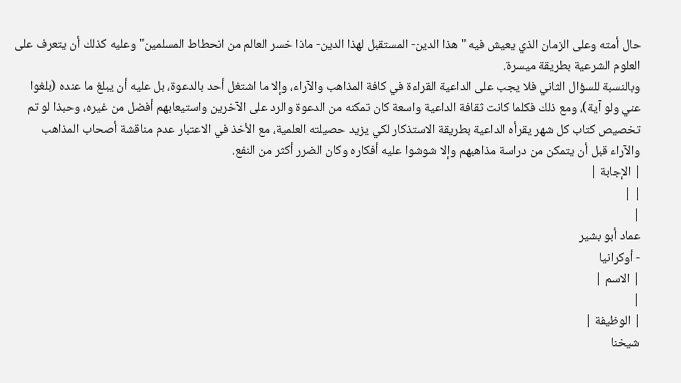حال أمته وعلى الزمان الذي يعيش فيه "هذا الدين- المستقبل لهذا الدين- ماذا خسر العالم من انحطاط المسلمين" وعليه كذلك أن يتعرف على العلوم الشرعية بطريقة ميسرة.
وبالنسبة للسؤال الثاني فلا يجب على الداعية القراءة في كافة المذاهب والآراء، وإلا ما اشتغل أحد بالدعوة، بل عليه أن يبلغ ما عنده (بلغوا عني ولو آية)، ومع ذلك فكلما كانت ثقافة الداعية واسعة كان تمكنه من الدعوة والرد على الآخرين واستيعابهم أفضل من غيره، وحبذا لو تم تخصيص كتاب كل شهر يقرأه الداعية بطريقة الاستذكار لكي يزيد حصيلته العلمية، مع الأخذ في الاعتبار عدم مناقشة أصحاب المذاهب والآراء قبل أن يتمكن من دراسة مذاهبهم وإلا شوشوا عليه أفكاره وكان الضرر أكثر من النفع.
| الإجابة |
| |
|
عماد أبو بشير
- أوكرانيا
| الاسم |
|
| الوظيفة |
شيخنا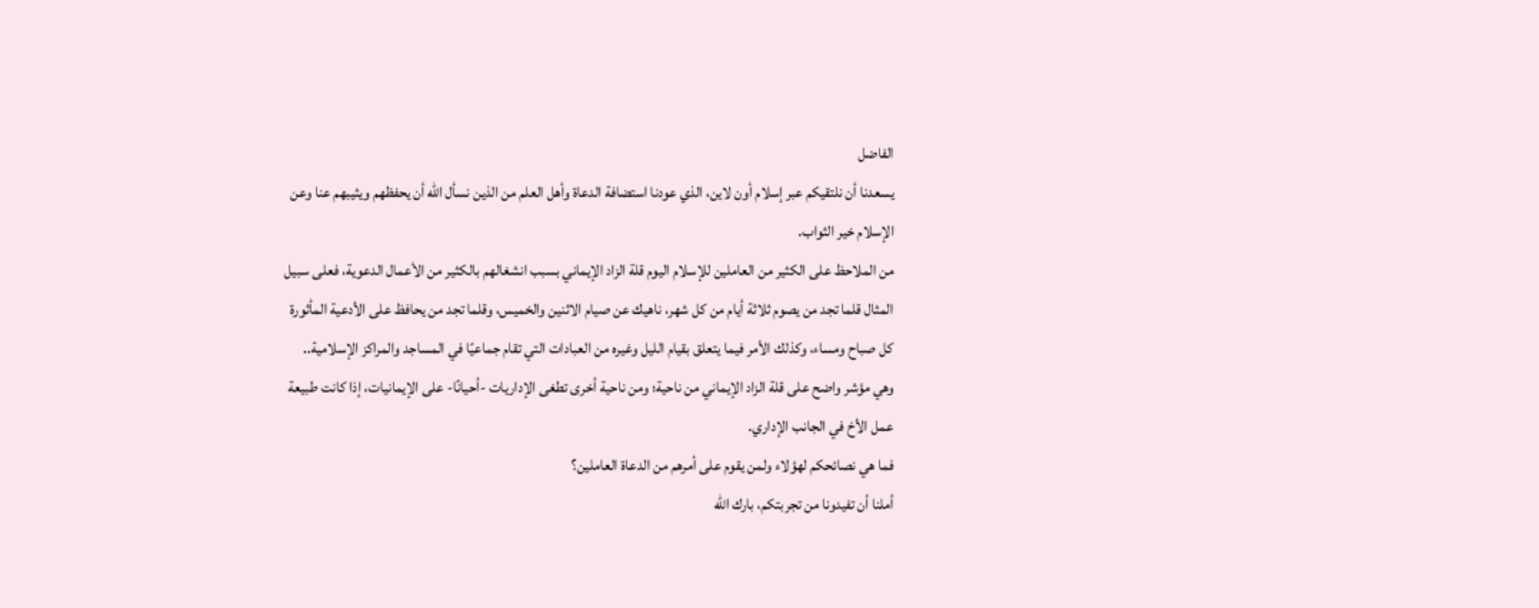الفاضل
يسعدنا أن نلتقيكم عبر إسلام أون لاين، الذي عودنا استضافة الدعاة وأهل العلم من الذين نسأل الله أن يحفظهم ويثيبهم عنا وعن الإسلام خير الثواب.
من الملاحظ على الكثير من العاملين للإسلام اليوم قلة الزاد الإيماني بسبب انشغالهم بالكثير من الأعمال الدعوية، فعلى سبيل المثال قلما تجد من يصوم ثلاثة أيام من كل شهر، ناهيك عن صيام الاثنين والخميس، وقلما تجد من يحافظ على الأدعية المأثورة كل صباح ومساء، وكذلك الأمر فيما يتعلق بقيام الليل وغيره من العبادات التي تقام جماعيًا في المساجد والمراكز الإسلامية..
وهي مؤشر واضح على قلة الزاد الإيماني من ناحية؛ ومن ناحية أخرى تطغى الإداريات -أحيانًا- على الإيمانيات، إذا كانت طبيعة عمل الأخ في الجانب الإداري.
فما هي نصائحكم لهؤلاء ولمن يقوم على أمرهم من الدعاة العاملين؟
أملنا أن تفيدونا من تجربتكم، بارك الله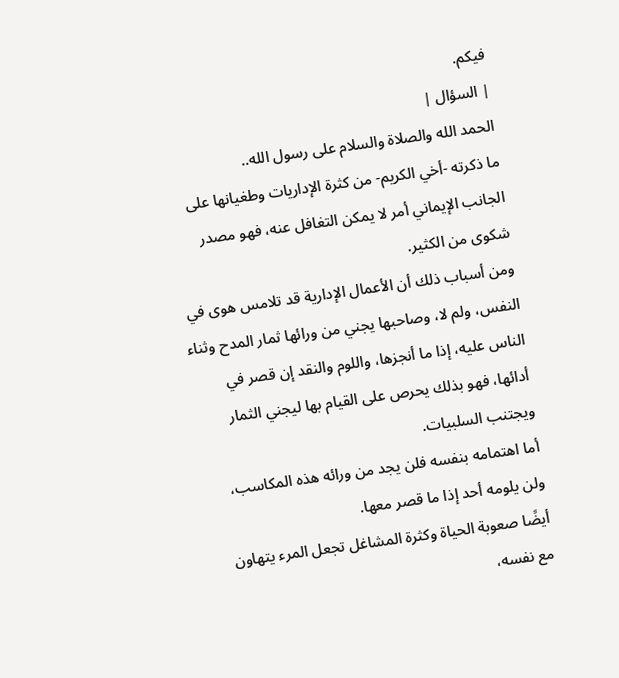فيكم.
| السؤال |
الحمد الله والصلاة والسلام على رسول الله..
ما ذكرته -أخي الكريم- من كثرة الإداريات وطغيانها على الجانب الإيماني أمر لا يمكن التغافل عنه، فهو مصدر شكوى من الكثير.
ومن أسباب ذلك أن الأعمال الإدارية قد تلامس هوى في النفس، ولم لا، وصاحبها يجني من ورائها ثمار المدح وثناء الناس عليه، إذا ما أنجزها، واللوم والنقد إن قصر في أدائها، فهو بذلك يحرص على القيام بها ليجني الثمار ويجتنب السلبيات.
أما اهتمامه بنفسه فلن يجد من ورائه هذه المكاسب، ولن يلومه أحد إذا ما قصر معها.
أيضًا صعوبة الحياة وكثرة المشاغل تجعل المرء يتهاون مع نفسه،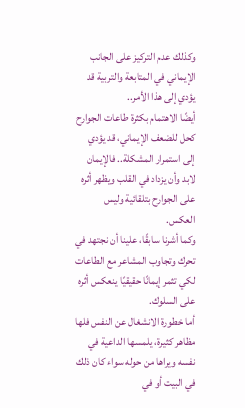وكذلك عدم التركيز على الجانب الإيماني في المتابعة والتربية قد يؤدي إلى هذا الأمر..
أيضًا الاهتمام بكثرة طاعات الجوارح كحل للضعف الإيماني، قد يؤدي إلى استمرار المشكلة.. فالإيمان لابد وأن يزداد في القلب ويظهر أثره على الجوارح بتلقائية وليس العكس.
وكما أشرنا سابقًا، علينا أن نجتهد في تحرك وتجاوب المشاعر مع الطاعات لكي تثمر إيمانًا حقيقيًا ينعكس أثره على السلوك.
أما خطورة الانشغال عن النفس فلها مظاهر كثيرة، يلمسها الداعية في نفسه ويراها من حوله سواء كان ذلك في البيت أو في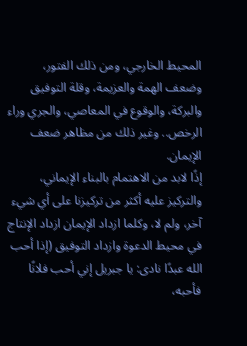المحيط الخارجي، ومن ذلك الفتور، وضعف الهمة والعزيمة، وقلة التوفيق والبركة، والوقوع في المعاصي، والجري وراء الرخص.. وغير ذلك من مظاهر ضعف الإيمان.
إذًا لابد من الاهتمام بالبناء الإيماني، والتركيز عليه أكثر من تركيزنا على أي شيء آخر، ولم لا، وكلما ازداد الإيمان ازداد الإنتاج في محيط الدعوة وازداد التوفيق (إذا أحب الله عبدًا نادى: يا جبريل إني أحب فلانًا فأحبه،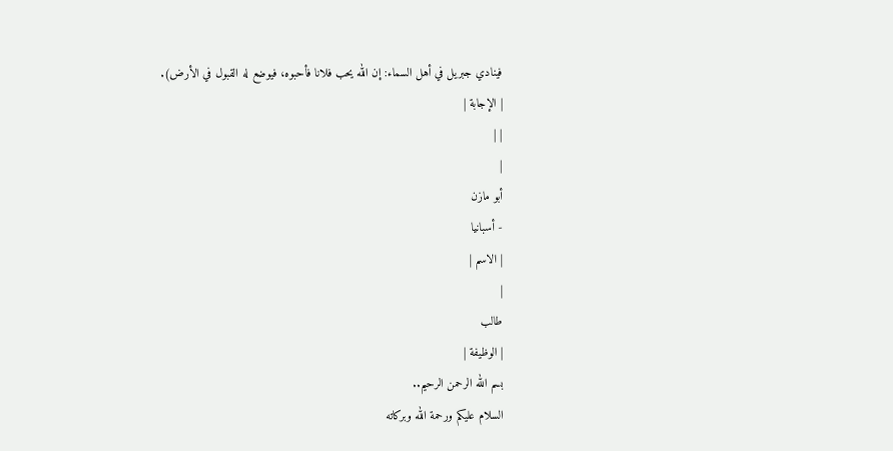فينادي جبريل في أهل السماء: إن الله يحب فلانا فأحبوه، فيوضع له القبول في الأرض).
| الإجابة |
| |
|
أبو مازن
- أسبانيا
| الاسم |
|
طالب
| الوظيفة |
بسم الله الرحمن الرحيم..
السلام عليكم ورحمة الله وبركاته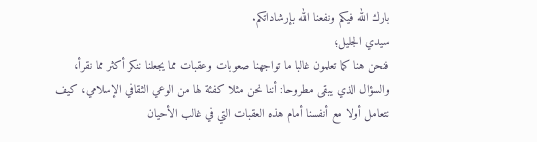بارك الله فيكم ونفعنا الله بإرشاداتكم.
سيدي الجليل؛
فنحن هنا كما تعلمون غالبا ما تواجهنا صعوبات وعقبات مما يجعلنا ننكر أكثر مما نقرأ، والسؤال الذي يبقى مطروحا: أننا نحن مثلا كفئة لها من الوعي الثقافي الإسلامي، كيف نتعامل أولا مع أنفسنا أمام هذه العقبات التي في غالب الأحيان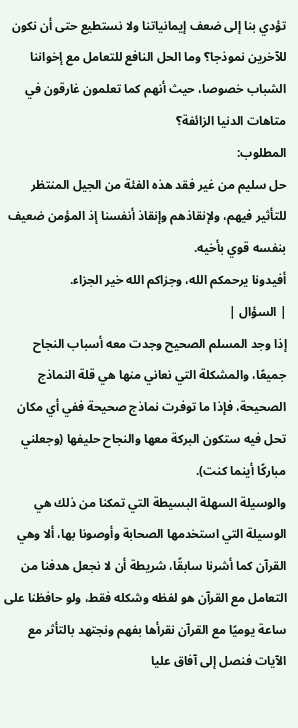تؤدي بنا إلى ضعف إيمانياتنا ولا نستطيع حتى أن نكون للآخرين نموذجا؟ وما الحل النافع للتعامل مع إخواننا الشباب خصوصا، حيث أنهم كما تعلمون غارقون في متاهات الدنيا الزائفة؟
المطلوب:
حل سليم من غير فقد هذه الفئة من الجيل المنتظر للتأثير فيهم، ولإنقاذهم وإنقاذ أنفسنا إذ المؤمن ضعيف بنفسه قوي بأخيه.
أفيدونا يرحمكم الله، وجزاكم الله خير الجزاء.
| السؤال |
إذا وجد المسلم الصحيح وجدت معه أسباب النجاح جميعًا، والمشكلة التي نعاني منها هي قلة النماذج الصحيحة، فإذا ما توفرت نماذج صحيحة ففي أي مكان تحل فيه ستكون البركة معها والنجاح حليفها (وجعلني مباركًا أينما كنت).
والوسيلة السهلة البسيطة التي تمكنا من ذلك هي الوسيلة التي استخدمها الصحابة وأوصونا بها، ألا وهي القرآن كما أشرنا سابقًا، شريطة أن لا نجعل هدفنا من التعامل مع القرآن هو لفظه وشكله فقط، ولو حافظنا على ساعة يوميًا مع القرآن نقرأها بفهم ونجتهد بالتأثر مع الآيات فنصل إلى آفاق عليا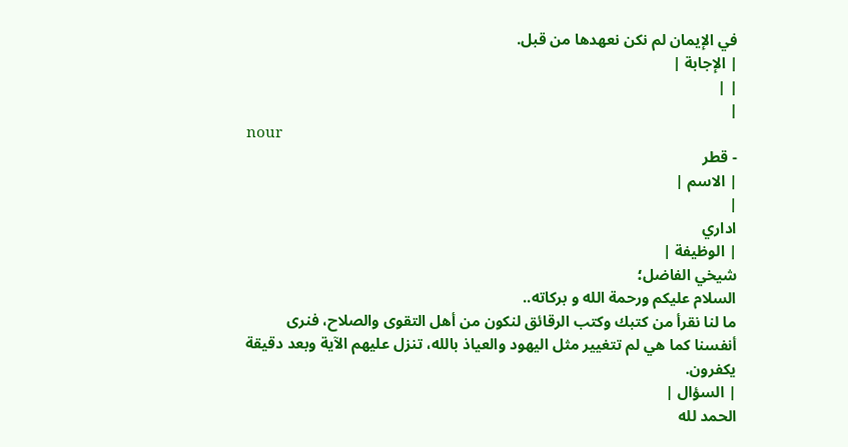في الإيمان لم نكن نعهدها من قبل.
| الإجابة |
| |
|
nour
- قطر
| الاسم |
|
اداري
| الوظيفة |
شيخي الفاضل؛
السلام عليكم ورحمة الله و بركاته..
ما لنا نقرأ من كتبك وكتب الرقائق لنكون من أهل التقوى والصلاح، فنرى أنفسنا كما هي لم تتغيير مثل اليهود والعياذ بالله، تنزل عليهم الآية وبعد دقيقة يكفرون.
| السؤال |
الحمد لله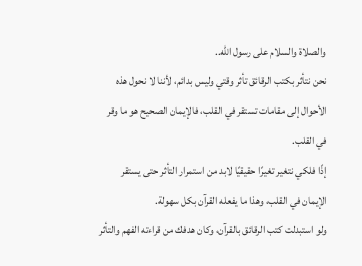والصلاة والسلام على رسول الله..
نحن نتأثر بكتب الرقائق تأثر وقتي وليس بدائم، لأننا لا نحول هذه الأحوال إلى مقامات تستقر في القلب، فالإيمان الصحيح هو ما وقر في القلب.
إذًا فلكي نتغير تغيرًا حقيقيًا لابد من استمرار التأثر حتى يستقر الإيمان في القلب، وهذا ما يفعله القرآن بكل سهولة.
ولو استبدلت كتب الرقائق بالقرآن، وكان هدفك من قراءته الفهم والتأثر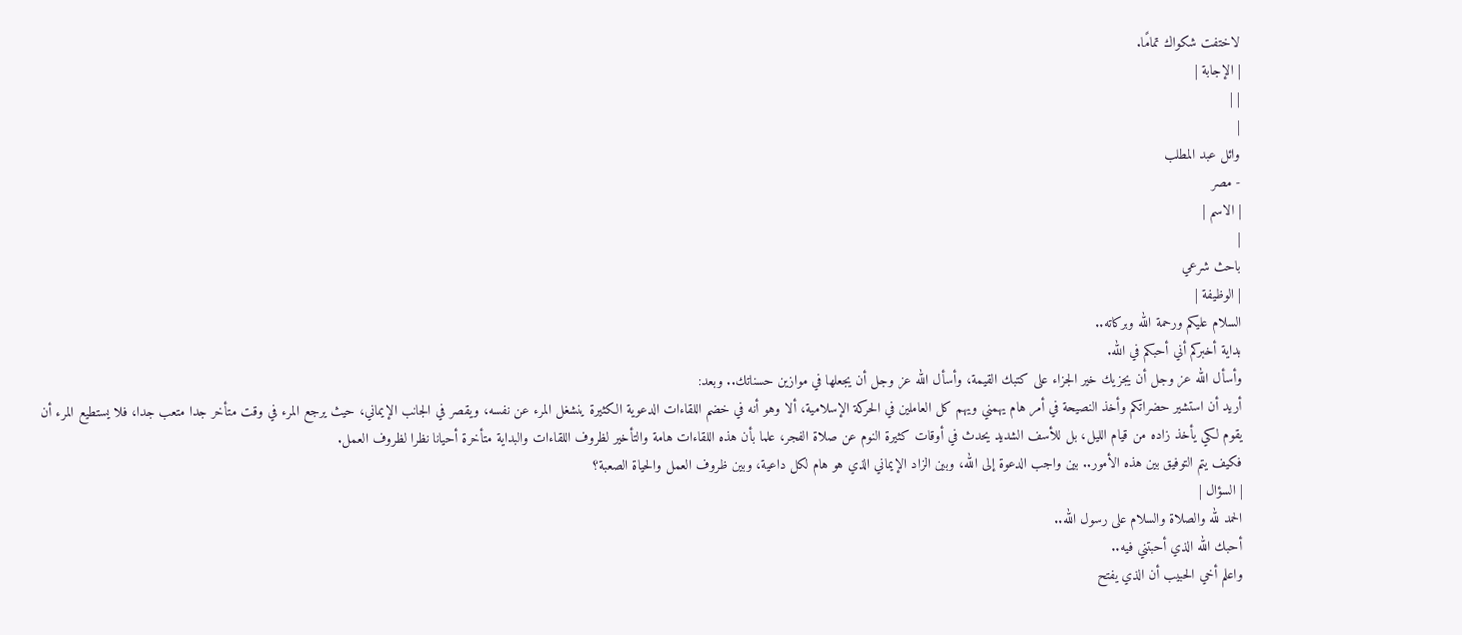لاختفت شكواك تمامًا.
| الإجابة |
| |
|
وائل عبد المطلب
- مصر
| الاسم |
|
باحث شرعي
| الوظيفة |
السلام عليكم ورحمة الله وبركاته..
بداية أخبركم أني أحبكم في الله.
وأسأل الله عز وجل أن يجزيك خير الجزاء على كتبك القيمة، وأسأل الله عز وجل أن يجعلها في موازين حسناتك.. وبعد:
أريد أن استشير حضراتكم وأخذ النصيحة في أمر هام يهمني ويهم كل العاملين في الحركة الإسلامية، ألا وهو أنه في خضم اللقاءات الدعوية الكثيرة ينشغل المرء عن نفسه، ويقصر في الجانب الإيماني، حيث يرجع المرء في وقت متأخر جدا متعب جدا، فلا يستطيع المرء أن يقوم لكي يأخذ زاده من قيام الليل، بل للأسف الشديد يحدث في أوقات كثيرة النوم عن صلاة الفجر، علما بأن هذه اللقاءات هامة والتأخير لظروف اللقاءات والبداية متأخرة أحيانا نظرا لظروف العمل.
فكيف يتم التوفيق بين هذه الأمور.. بين واجب الدعوة إلى الله، وبين الزاد الإيماني الذي هو هام لكل داعية، وبين ظروف العمل والحياة الصعبة؟
| السؤال |
الحمد لله والصلاة والسلام على رسول الله..
أحبك الله الذي أحبتني فيه..
واعلم أخي الحبيب أن الذي يفتح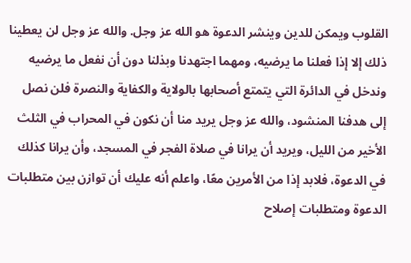القلوب ويمكن للدين وينشر الدعوة هو الله عز وجل. والله عز وجل لن يعطينا ذلك إلا إذا فعلنا ما يرضيه، ومهما اجتهدنا وبذلنا دون أن نفعل ما يرضيه وندخل في الدائرة التي يتمتع أصحابها بالولاية والكفاية والنصرة فلن نصل إلى هدفنا المنشود، والله عز وجل يريد منا أن نكون في المحراب في الثلث الأخير من الليل، ويريد أن يرانا في صلاة الفجر في المسجد، وأن يرانا كذلك في الدعوة، فلابد إذا من الأمرين معًا، واعلم أنه عليك أن توازن بين متطلبات الدعوة ومتطلبات إصلاح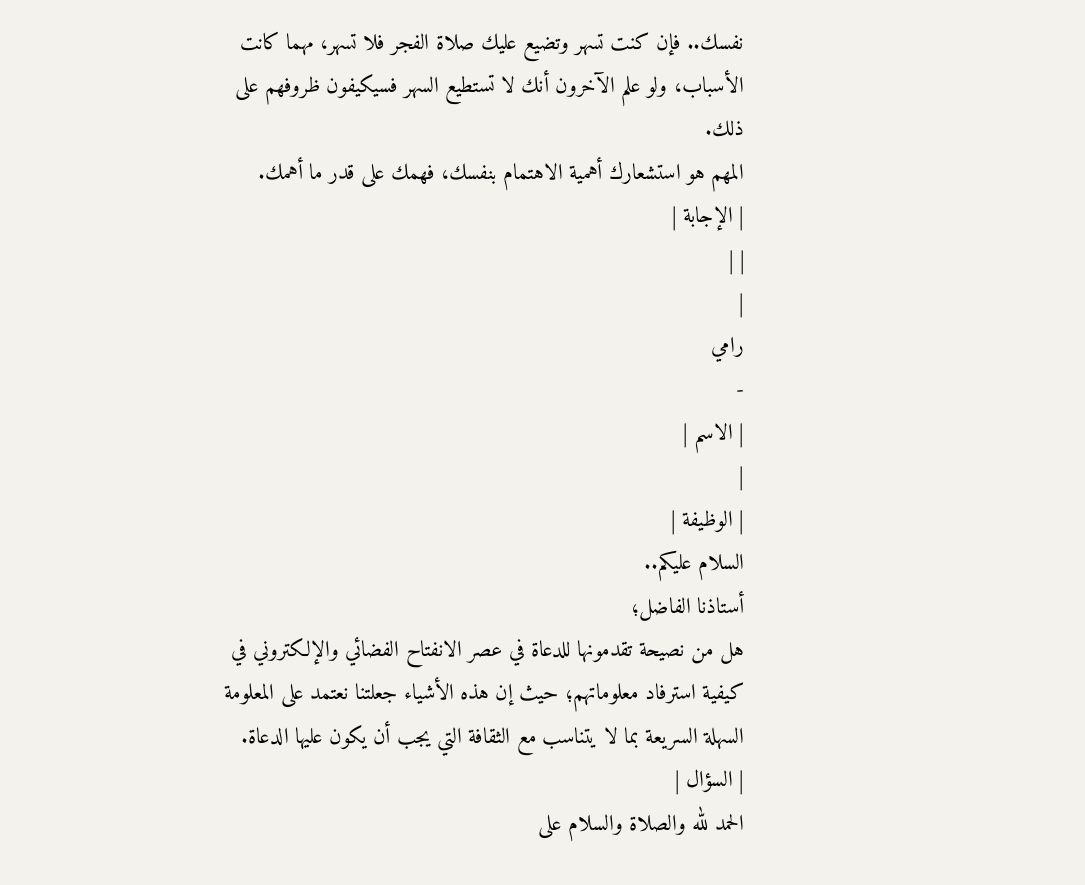نفسك.. فإن كنت تسهر وتضيع عليك صلاة الفجر فلا تسهر، مهما كانت الأسباب، ولو علم الآخرون أنك لا تستطيع السهر فسيكيفون ظروفهم على ذلك.
المهم هو استشعارك أهمية الاهتمام بنفسك، فهمك على قدر ما أهمك.
| الإجابة |
| |
|
رامي
-
| الاسم |
|
| الوظيفة |
السلام عليكم..
أستاذنا الفاضل؛
هل من نصيحة تقدمونها للدعاة في عصر الانفتاح الفضائي والإلكتروني في كيفية استرفاد معلوماتهم؛ حيث إن هذه الأشياء جعلتنا نعتمد على المعلومة السهلة السريعة بما لا يتناسب مع الثقافة التي يجب أن يكون عليها الدعاة.
| السؤال |
الحمد لله والصلاة والسلام على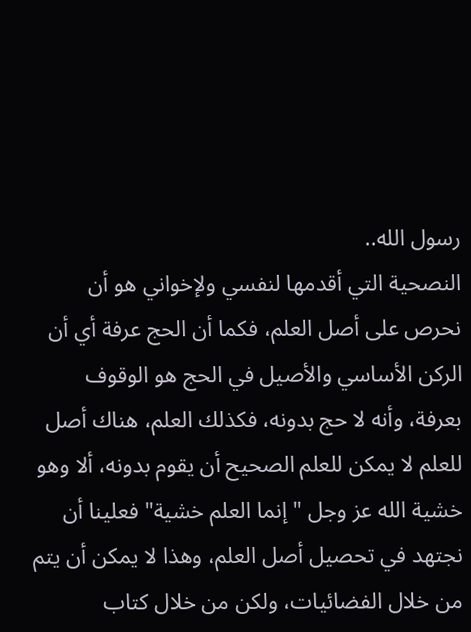رسول الله..
النصحية التي أقدمها لنفسي ولإخواني هو أن نحرص على أصل العلم، فكما أن الحج عرفة أي أن الركن الأساسي والأصيل في الحج هو الوقوف بعرفة، وأنه لا حج بدونه، فكذلك العلم، هناك أصل للعلم لا يمكن للعلم الصحيح أن يقوم بدونه، ألا وهو خشية الله عز وجل "إنما العلم خشية" فعلينا أن نجتهد في تحصيل أصل العلم، وهذا لا يمكن أن يتم من خلال الفضائيات، ولكن من خلال كتاب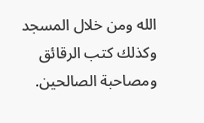الله ومن خلال المسجد وكذلك كتب الرقائق ومصاحبة الصالحين.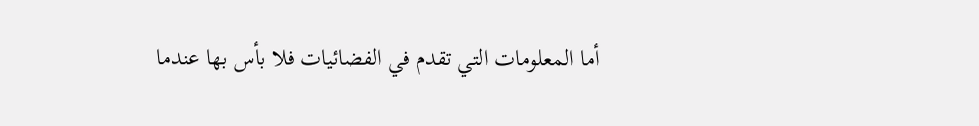أما المعلومات التي تقدم في الفضائيات فلا بأس بها عندما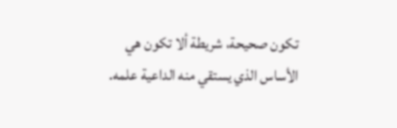تكون صحيحة، شريطة ألا تكون هي الأساس الذي يستقي منه الداعية علمه.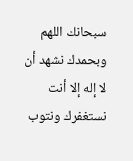سبحانك اللهم وبحمدك نشهد أن لا إله إلا أنت نستغفرك ونتوب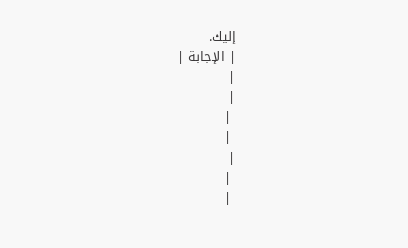إليك.
| الإجابة |
|
|
 |
 |
|
 |
 |